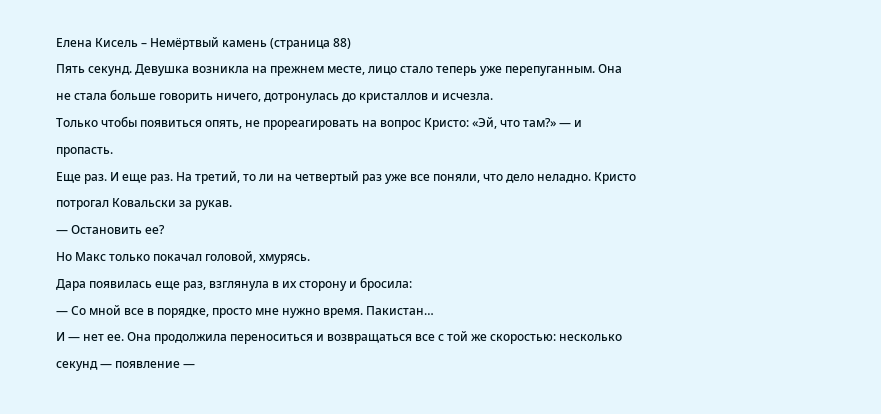Елена Кисель – Немёртвый камень (страница 88)
Пять секунд. Девушка возникла на прежнем месте, лицо стало теперь уже перепуганным. Она не стала больше говорить ничего, дотронулась до кристаллов и исчезла.
Только чтобы появиться опять, не прореагировать на вопрос Кристо: «Эй, что там?» — и пропасть.
Еще раз. И еще раз. На третий, то ли на четвертый раз уже все поняли, что дело неладно. Кристо потрогал Ковальски за рукав.
— Остановить ее?
Но Макс только покачал головой, хмурясь.
Дара появилась еще раз, взглянула в их сторону и бросила:
— Со мной все в порядке, просто мне нужно время. Пакистан…
И — нет ее. Она продолжила переноситься и возвращаться все с той же скоростью: несколько секунд — появление —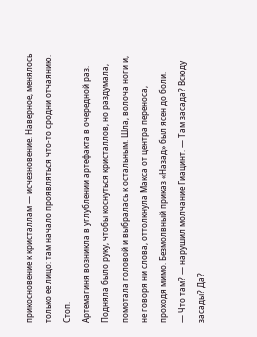прикосновение к кристаллам — исчезновение. Наверное, менялось только ее лицо: там начало проявляться что-то сродни отчаянию.
Стоп.
Артемагиня возникла в углублении артефакта в очередной раз. Подняла было руку, чтобы коснуться кристаллов, но раздумала, помотала головой и выбралась к остальным. Шла, волоча ноги и, не говоря ни слова, оттолкнула Макса от центра переноса, проходя мимо. Безмолвный приказ «Назад» был ясен до боли.
— Что там? — нарушил молчание Гиацинт. — Там засада? Всюду засады? Да?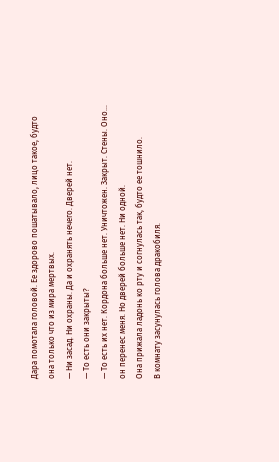Дара помотала головой. Ее здорово пошатывало, лицо такое, будто она только что из мира мертвых.
— Ни засад. Ни охраны. Да и охранять нечего. Дверей нет.
— То есть они закрыты?
— То есть их нет. Кордона больше нет. Уничтожен. Закрыт. Стены. Оно… он перенес меня. Но дверей больше нет. Ни одной.
Она прижала ладонь ко рту и согнулась так, будто ее тошнило.
В комнату засунулась голова дракобиля.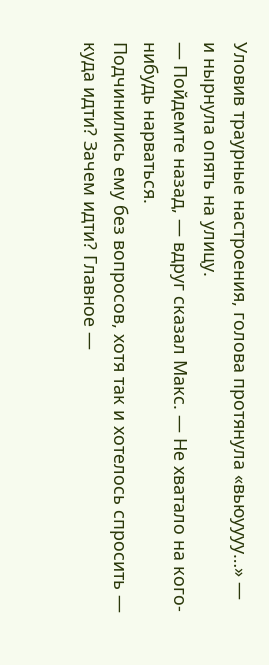Уловив траурные настроения, голова протянула «вьюуууу…» — и нырнула опять на улицу.
— Пойдемте назад, — вдруг сказал Макс. — Не хватало на кого-нибудь нарваться.
Подчинились ему без вопросов, хотя так и хотелось спросить — куда идти? Зачем идти? Главное —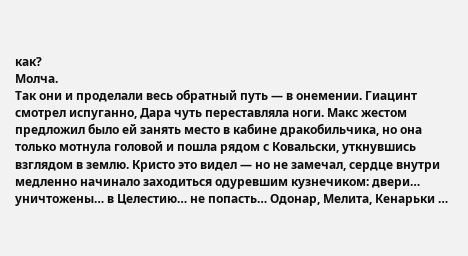как?
Молча.
Так они и проделали весь обратный путь — в онемении. Гиацинт смотрел испуганно, Дара чуть переставляла ноги. Макс жестом предложил было ей занять место в кабине дракобильчика, но она только мотнула головой и пошла рядом с Ковальски, уткнувшись взглядом в землю. Кристо это видел — но не замечал, сердце внутри медленно начинало заходиться одуревшим кузнечиком: двери… уничтожены… в Целестию… не попасть… Одонар, Мелита, Кенарьки …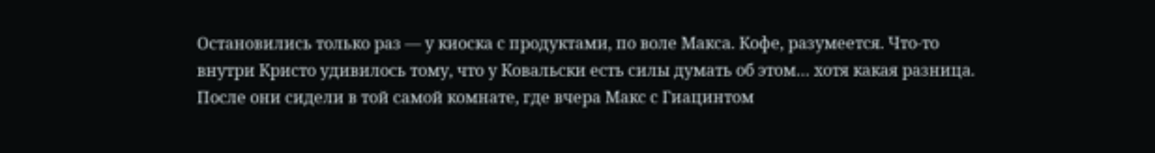Остановились только раз — у киоска с продуктами, по воле Макса. Кофе, разумеется. Что-то внутри Кристо удивилось тому, что у Ковальски есть силы думать об этом… хотя какая разница.
После они сидели в той самой комнате, где вчера Макс с Гиацинтом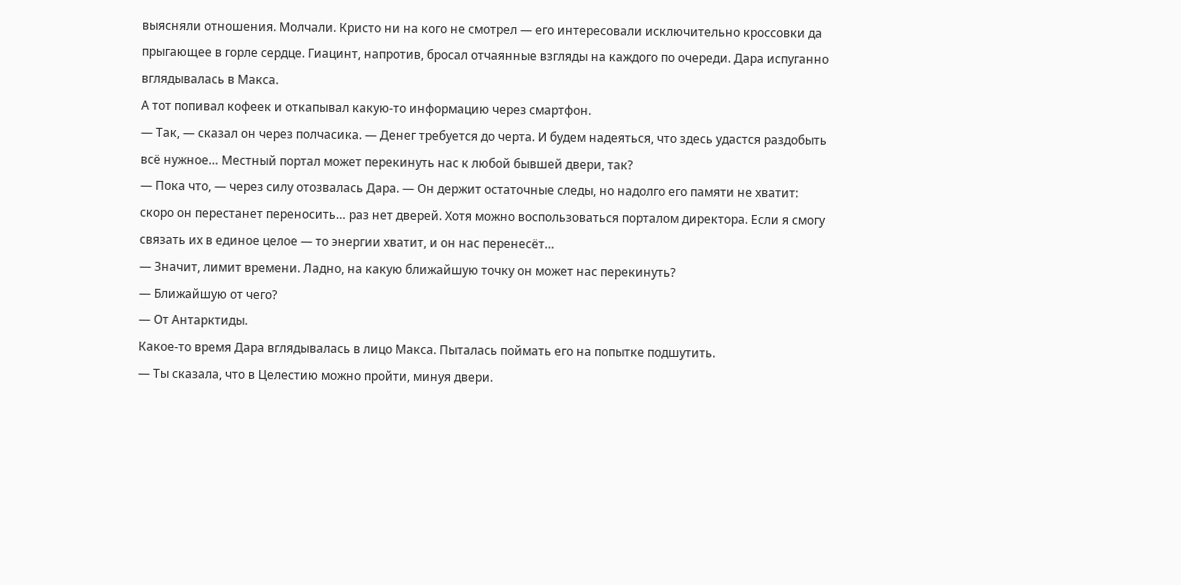выясняли отношения. Молчали. Кристо ни на кого не смотрел — его интересовали исключительно кроссовки да прыгающее в горле сердце. Гиацинт, напротив, бросал отчаянные взгляды на каждого по очереди. Дара испуганно вглядывалась в Макса.
А тот попивал кофеек и откапывал какую-то информацию через смартфон.
— Так, — сказал он через полчасика. — Денег требуется до черта. И будем надеяться, что здесь удастся раздобыть всё нужное… Местный портал может перекинуть нас к любой бывшей двери, так?
— Пока что, — через силу отозвалась Дара. — Он держит остаточные следы, но надолго его памяти не хватит: скоро он перестанет переносить… раз нет дверей. Хотя можно воспользоваться порталом директора. Если я смогу связать их в единое целое — то энергии хватит, и он нас перенесёт…
— Значит, лимит времени. Ладно, на какую ближайшую точку он может нас перекинуть?
— Ближайшую от чего?
— От Антарктиды.
Какое-то время Дара вглядывалась в лицо Макса. Пыталась поймать его на попытке подшутить.
— Ты сказала, что в Целестию можно пройти, минуя двери.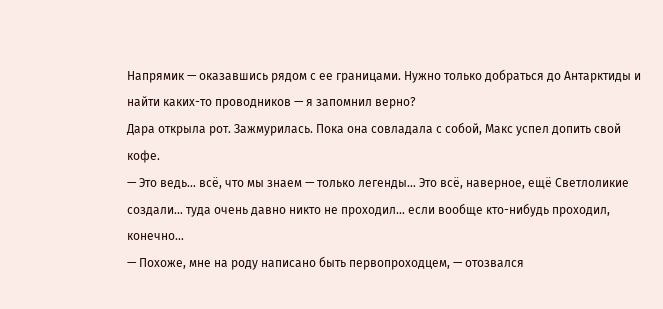Напрямик — оказавшись рядом с ее границами. Нужно только добраться до Антарктиды и найти каких-то проводников — я запомнил верно?
Дара открыла рот. Зажмурилась. Пока она совладала с собой, Макс успел допить свой кофе.
— Это ведь… всё, что мы знаем — только легенды… Это всё, наверное, ещё Светлоликие создали… туда очень давно никто не проходил… если вообще кто-нибудь проходил, конечно…
— Похоже, мне на роду написано быть первопроходцем, — отозвался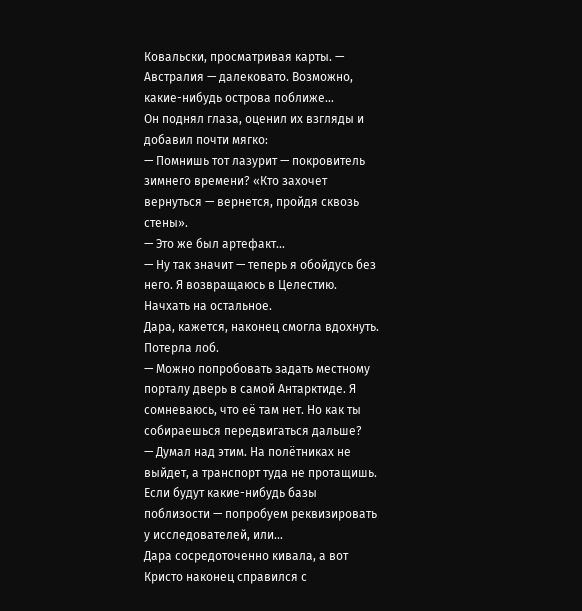Ковальски, просматривая карты. — Австралия — далековато. Возможно, какие-нибудь острова поближе…
Он поднял глаза, оценил их взгляды и добавил почти мягко:
— Помнишь тот лазурит — покровитель зимнего времени? «Кто захочет вернуться — вернется, пройдя сквозь стены».
— Это же был артефакт…
— Ну так значит — теперь я обойдусь без него. Я возвращаюсь в Целестию. Начхать на остальное.
Дара, кажется, наконец смогла вдохнуть. Потерла лоб.
— Можно попробовать задать местному порталу дверь в самой Антарктиде. Я сомневаюсь, что её там нет. Но как ты собираешься передвигаться дальше?
— Думал над этим. На полётниках не выйдет, а транспорт туда не протащишь. Если будут какие-нибудь базы поблизости — попробуем реквизировать у исследователей, или…
Дара сосредоточенно кивала, а вот Кристо наконец справился с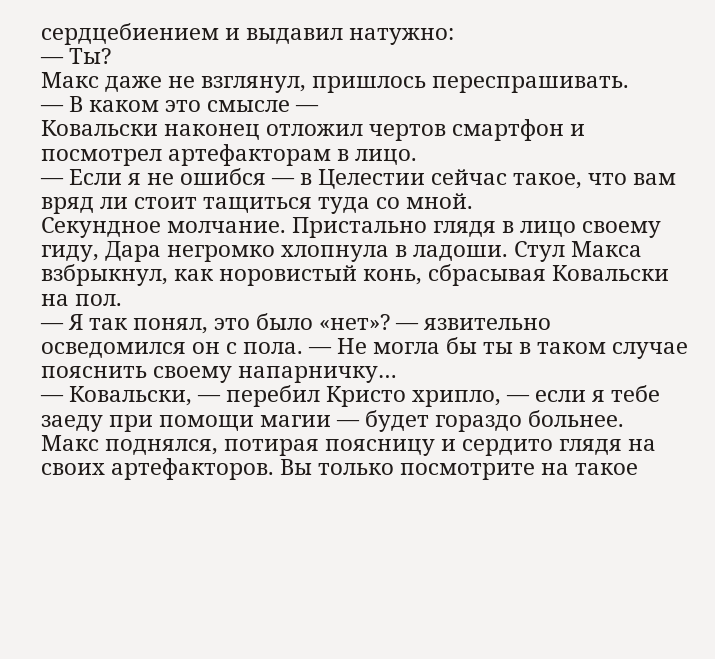сердцебиением и выдавил натужно:
— Ты?
Макс даже не взглянул, пришлось переспрашивать.
— В каком это смысле —
Ковальски наконец отложил чертов смартфон и посмотрел артефакторам в лицо.
— Если я не ошибся — в Целестии сейчас такое, что вам вряд ли стоит тащиться туда со мной.
Секундное молчание. Пристально глядя в лицо своему гиду, Дара негромко хлопнула в ладоши. Стул Макса взбрыкнул, как норовистый конь, сбрасывая Ковальски на пол.
— Я так понял, это было «нет»? — язвительно осведомился он с пола. — Не могла бы ты в таком случае пояснить своему напарничку…
— Ковальски, — перебил Кристо хрипло, — если я тебе заеду при помощи магии — будет гораздо больнее.
Макс поднялся, потирая поясницу и сердито глядя на своих артефакторов. Вы только посмотрите на такое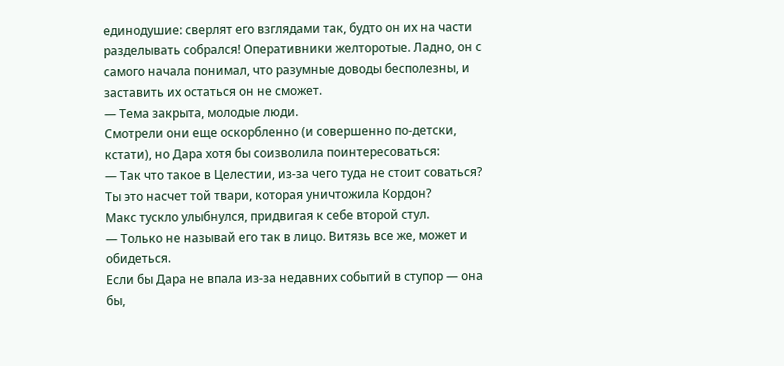единодушие: сверлят его взглядами так, будто он их на части разделывать собрался! Оперативники желторотые. Ладно, он с самого начала понимал, что разумные доводы бесполезны, и заставить их остаться он не сможет.
— Тема закрыта, молодые люди.
Смотрели они еще оскорбленно (и совершенно по-детски, кстати), но Дара хотя бы соизволила поинтересоваться:
— Так что такое в Целестии, из-за чего туда не стоит соваться? Ты это насчет той твари, которая уничтожила Кордон?
Макс тускло улыбнулся, придвигая к себе второй стул.
— Только не называй его так в лицо. Витязь все же, может и обидеться.
Если бы Дара не впала из-за недавних событий в ступор — она бы,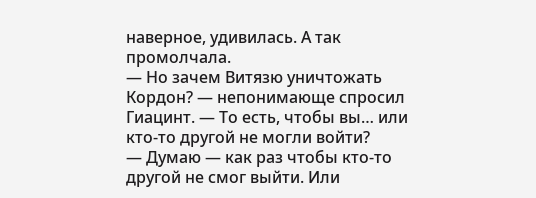наверное, удивилась. А так промолчала.
— Но зачем Витязю уничтожать Кордон? — непонимающе спросил Гиацинт. — То есть, чтобы вы… или кто-то другой не могли войти?
— Думаю — как раз чтобы кто-то другой не смог выйти. Или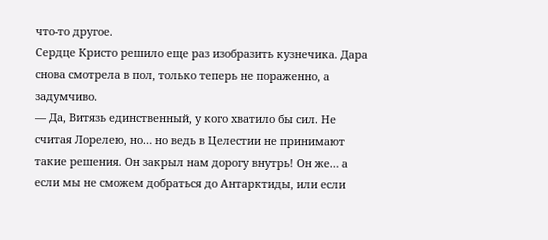что-то другое.
Сердце Кристо решило еще раз изобразить кузнечика. Дара снова смотрела в пол, только теперь не пораженно, а задумчиво.
— Да, Витязь единственный, у кого хватило бы сил. Не считая Лорелею, но… но ведь в Целестии не принимают такие решения. Он закрыл нам дорогу внутрь! Он же… а если мы не сможем добраться до Антарктиды, или если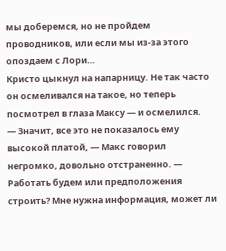мы доберемся, но не пройдем проводников, или если мы из-за этого опоздаем с Лори…
Кристо цыкнул на напарницу. Не так часто он осмеливался на такое, но теперь посмотрел в глаза Максу — и осмелился.
— Значит, все это не показалось ему высокой платой, — Макс говорил негромко, довольно отстраненно. — Работать будем или предположения строить? Мне нужна информация, может ли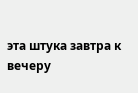эта штука завтра к вечеру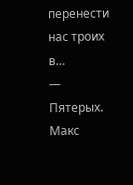перенести нас троих в…
— Пятерых.
Макс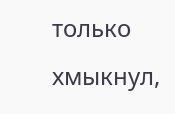только хмыкнул,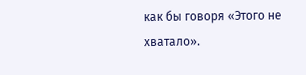как бы говоря «Этого не хватало».